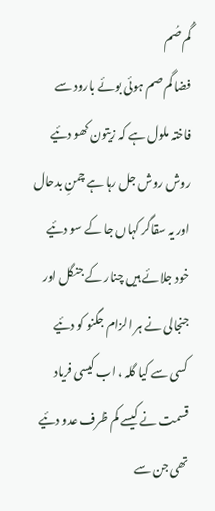گُم صُم
فضا گم صم ہوئی بوئے بارود سے
فاختہ ملول ہے کہ زیتون کھو دئیے
روش روش جل رہا ہے چمنِ بدحال
اور یہ سقاگر کہاں جا کے سو دئیے
خود جلائے ہیں چنار کے جنگل اور
جنجالی نے ہر الزام جگنو کو دئیے
کسی سے کیا گلہ ، اب کیسی فریاد
قسمت نے کیسے کم ظرف عدو دئیے
تھی جن سے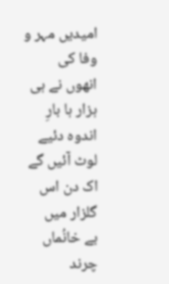امیدیں مہر و وفا کی
انھوں نے ہی ہزار ہا بارِ اندوہ دئیے
لوٹ آئیں گے اک دن اس گلزار میں
بے خانُماں چرند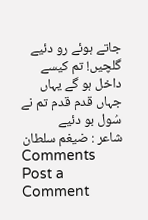جاتے ہوئے رو دئیے
گلچیں! تم کیسے داخل ہو گے یہاں
جہاں قدم قدم تم نے سُول بو دئیے
شاعر : ضیغم سلطان
Comments
Post a Comment